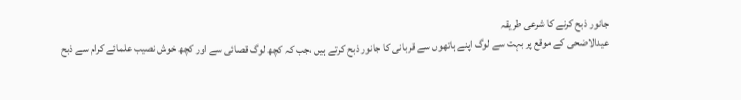جانور ذبح کرنے کا شرعی طریقہ
عیدالاضحی کے موقع پر بہت سے لوگ اپنے ہاتھوں سے قربانی کا جانور ذبح کرتے ہیں ،جب کہ کچھ لوگ قصائی سے اور کچھ خوش نصیب علمائے کرام سے ذبح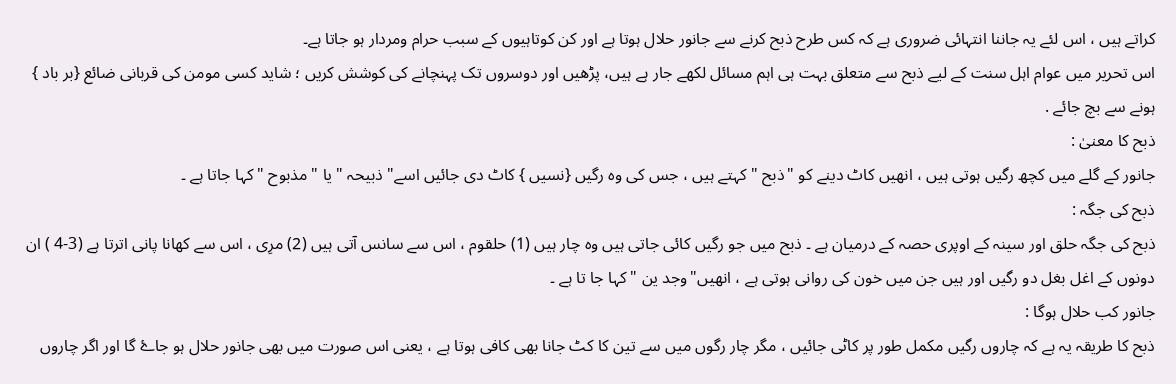کراتے ہیں ، اس لئے یہ جاننا انتہائی ضروری ہے کہ کس طرح ذبح کرنے سے جانور حلال ہوتا ہے اور کن کوتاہیوں کے سبب حرام ومردار ہو جاتا ہے۔
اس تحریر میں عوام اہل سنت کے لیے ذبح سے متعلق بہت ہی اہم مسائل لکھے جار ہے ہیں، پڑھیں اور دوسروں تک پہنچانے کی کوشش کریں ؛ شاید کسی مومن کی قربانی ضائع {بر باد } ہونے سے بچ جائے .
ذبح کا معنیٰ :
جانور کے گلے میں کچھ رگیں ہوتی ہیں ، انھیں کاٹ دینے کو "ذبح " کہتے ہیں ، جس کی وہ رگیں {نسیں } کاٹ دی جائیں اسے" ذبیحہ " یا "مذبوح " کہا جاتا ہے ۔
ذبح کی جگہ :
ذبح کی جگہ حلق اور سینہ کے اوپری حصہ کے درمیان ہے ۔ ذبح میں جو رگیں کائی جاتی ہیں وہ چار ہیں (1) حلقوم ، اس سے سانس آتی ہیں (2) مرِی ، اس سے کھانا پانی اترتا ہے (3-4 ) ان دونوں کے اغل بغل دو رگیں اور ہیں جن میں خون کی روانی ہوتی ہے ، انھیں"وجد ین " کہا جا تا ہے ۔
جانور کب حلال ہوگا :
ذبح کا طریقہ یہ ہے کہ چاروں رگیں مکمل طور پر کاٹی جائیں ، مگر چار رگوں میں سے تین کا کٹ جانا بھی کافی ہوتا ہے ، یعنی اس صورت میں بھی جانور حلال ہو جاۓ گا اور اگر چاروں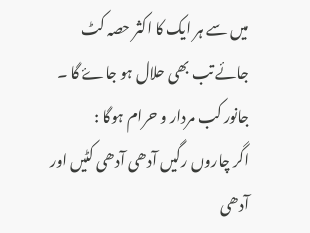میں سے ہر ایک کا اکثر حصہ کٹ جائے تب بھی حلال ہو جاۓ گا ۔
جانور کب مردار و حرام ہوگا :
اگر چاروں رگیں آدھی آدھی کٹیں اور آدھی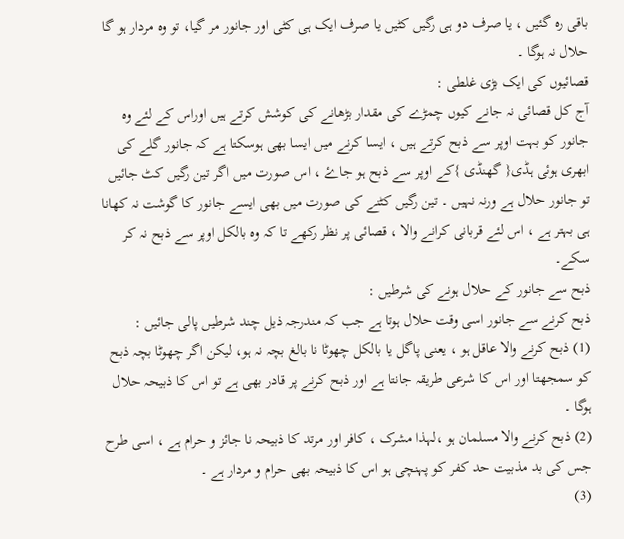باقی رہ گئیں ، یا صرف دو ہی رگیں کٹیں یا صرف ایک ہی کٹی اور جانور مر گیا، تو وہ مردار ہو گا حلال نہ ہوگا ۔
قصائیوں کی ایک بڑی غلطی :
آج کل قصائی نہ جانے کیوں چمڑے کی مقدار بڑھانے کی کوشش کرتے ہیں اوراس کے لئے وہ جانور کو بہت اوپر سے ذبح کرتے ہیں ، ایسا کرنے میں ایسا بھی ہوسکتا ہے کہ جانور گلے کی ابھری ہوئی ہڈی{ گھنڈی }کے اوپر سے ذبح ہو جاۓ ، اس صورت میں اگر تین رگیں کٹ جائیں تو جانور حلال ہے ورنہ نہیں ۔ تین رگیں کٹنے کی صورت میں بھی ایسے جانور کا گوشت نہ کھانا ہی بہتر ہے ، اس لئے قربانی کرانے والا ، قصائی پر نظر رکھے تا کہ وہ بالکل اوپر سے ذبح نہ کر سکے۔
ذبح سے جانور کے حلال ہونے کی شرطیں :
ذبح کرنے سے جانور اسی وقت حلال ہوتا ہے جب کہ مندرجہ ذیل چند شرطیں پالی جائیں :
(1) ذبح کرنے والا عاقل ہو ، یعنی پاگل یا بالکل چھوٹا نا بالغ بچہ نہ ہو، لیکن اگر چھوٹا بچہ ذبح کو سمجھتا اور اس کا شرعی طریقہ جانتا ہے اور ذبح کرنے پر قادر بھی ہے تو اس کا ذبیحہ حلال ہوگا ۔
(2) ذبح کرنے والا مسلمان ہو ،لہذا مشرک ، کافر اور مرتد کا ذبیحہ نا جائز و حرام ہے ، اسی طرح جس کی بد مذبیت حد کفر کو پہنچی ہو اس کا ذبیحہ بھی حرام و مردار ہے ۔
(3)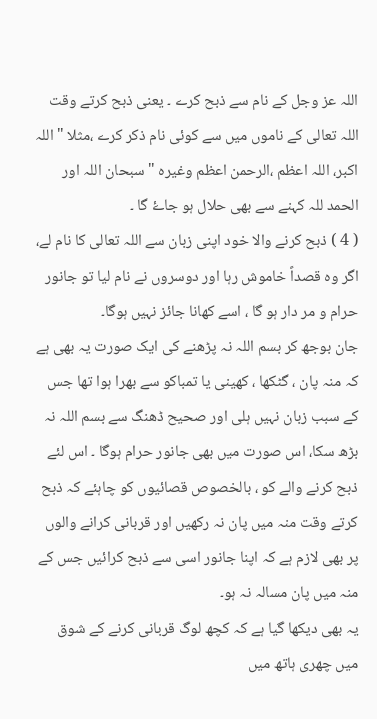اللہ عز وجل کے نام سے ذبح کرے ۔ یعنی ذبح کرتے وقت اللہ تعالی کے ناموں میں سے کوئی نام ذکر کرے ،مثلا "اللہ اکبر، اللہ اعظم ،الرحمن اعظم وغیرہ " سبحان اللہ اور الحمد للہ کہنے سے بھی حلال ہو جاۓ گا ۔
( 4 ) ذبح کرنے والا خود اپنی زبان سے اللہ تعالی کا نام لے، اگر وہ قصداً خاموش رہا اور دوسروں نے نام لیا تو جانور حرام و مر دار ہو گا ، اسے کھانا جائز نہیں ہوگا۔
جان بوجھ کر بسم اللہ نہ پڑھنے کی ایک صورت یہ بھی ہے کہ منہ پان ، گٹکھا ، کھینی یا تمباکو سے بھرا ہوا تھا جس کے سبب زبان نہیں ہلی اور صحیح ڈھنگ سے بسم اللہ نہ بڑھ سکا، اس صورت میں بھی جانور حرام ہوگا ۔ اس لئے ذبح کرنے والے کو ، بالخصوص قصائیوں کو چاہئے کہ ذبح کرتے وقت منہ میں پان نہ رکھیں اور قربانی کرانے والوں پر بھی لازم ہے کہ اپنا جانور اسی سے ذبح کرائیں جس کے منہ میں پان مسالہ نہ ہو۔
یہ بھی دیکھا گیا ہے کہ کچھ لوگ قربانی کرنے کے شوق میں چھری ہاتھ میں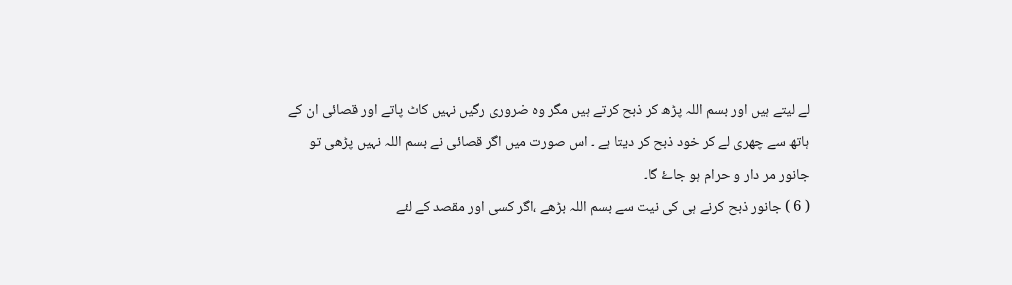لے لیتے ہیں اور بسم اللہ پڑھ کر ذبح کرتے ہیں مگر وہ ضروری رگیں نہیں کاٹ پاتے اور قصائی ان کے ہاتھ سے چھری لے کر خود ذبح کر دیتا ہے ۔ اس صورت میں اگر قصائی نے بسم اللہ نہیں پڑھی تو جانور مر دار و حرام ہو جاۓ گا۔
( 6 ) جانور ذبح کرنے ہی کی نیت سے بسم اللہ بڑھے ،اگر کسی اور مقصد کے لئے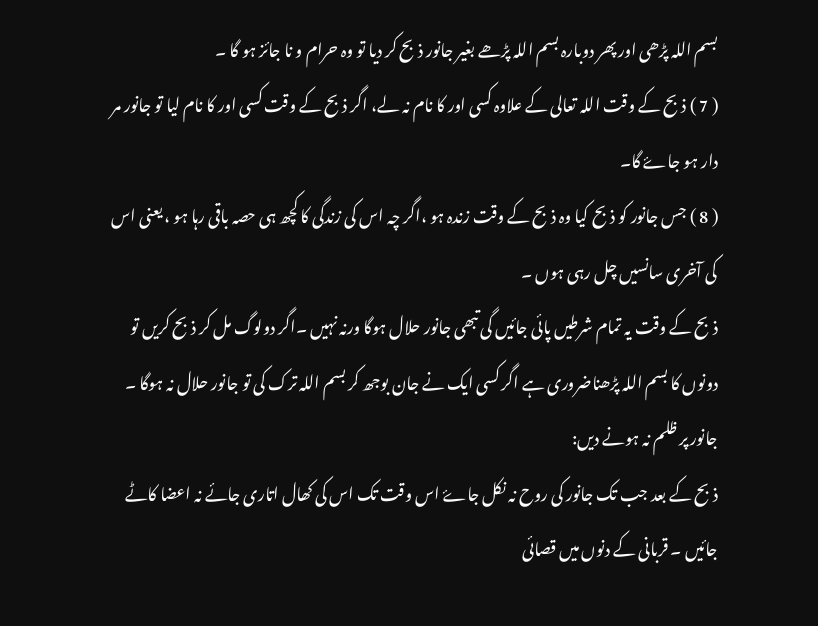بسم اللہ پڑھی اور پھر دوبارہ بسم اللہ پڑھے بغیر جانور ذبح کر دیا تو وہ حرام و نا جائز ہو گا ۔
( 7 ) ذبح کے وقت اللہ تعالی کے علاوہ کسی اور کا نام نہ لے، اگر ذبح کے وقت کسی اور کا نام لیا تو جانور مر دار ہو جاۓ گا۔
( 8 ) جس جانور کو ذبح کیا وہ ذبح کے وقت زندہ ہو ،اگر چہ اس کی زندگی کا کچھ ہی حصہ باقی رہا ہو ، یعنی اس کی آخری سانسیں چل رہی ہوں ۔
ذبح کے وقت یہ تمام شرطیں پائی جائیں گی تبھی جانور حلال ہوگا ورنہ نہیں ۔اگر دولوگ مل کر ذبح کریں تو دونوں کا بسم اللہ پڑھناضروری ہے اگر کسی ایک نے جان بوجھ کر بسم اللہ ترک کی تو جانور حلال نہ ہوگا ۔
جانور پر ظلم نہ ہونے دیں:
ذبح کے بعد جب تک جانور کی روح نہ نکل جاۓ اس وقت تک اس کی کھال اتاری جائے نہ اعضا کاٹے جائیں ۔ قربانی کے دنوں میں قصائی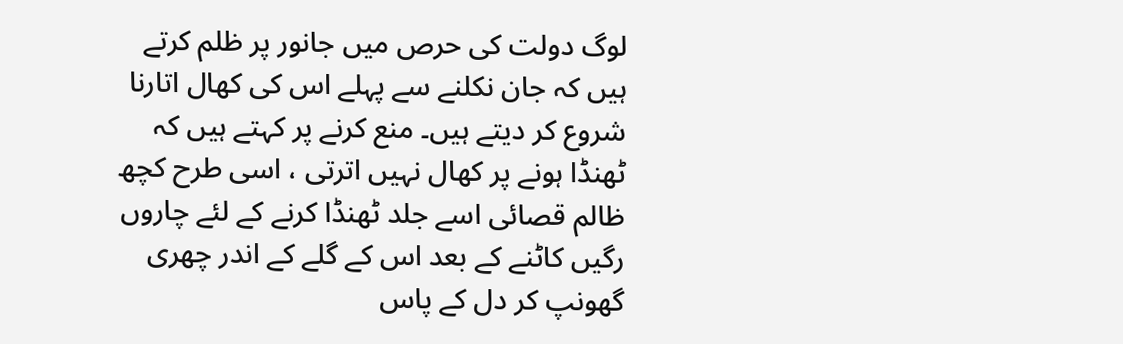لوگ دولت کی حرص میں جانور پر ظلم کرتے ہیں کہ جان نکلنے سے پہلے اس کی کھال اتارنا شروع کر دیتے ہیں۔ منع کرنے پر کہتے ہیں کہ ٹھنڈا ہونے پر کھال نہیں اترتی ، اسی طرح کچھ ظالم قصائی اسے جلد ٹھنڈا کرنے کے لئے چاروں رگیں کاٹنے کے بعد اس کے گلے کے اندر چھری گھونپ کر دل کے پاس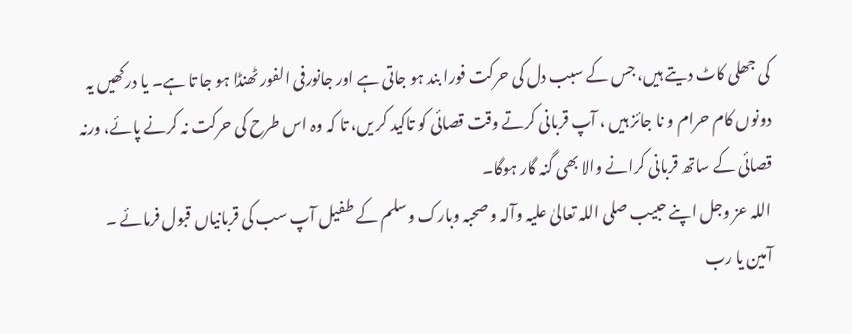کی جھلی کاٹ دیتے ہیں، جس کے سبب دل کی حرکت فورا بند ہو جاتی ہے اور جانورفی الفور ٹھنڈا ہو جا تا ہے۔ یا درکھیں یہ دونوں کام حرام و نا جائز ہیں ، آپ قربانی کرتے وقت قصائی کو تاکید کر یں، تا کہ وہ اس طرح کی حرکت نہ کرنے پائے، ورنہ قصائی کے ساتھ قربانی کرانے والا بھی گنہ گار ہوگا۔
اللہ عز وجل اپنے حبیب صلی اللہ تعالیٰ علیہ وآلہ و صحبہ وبارک وسلم کے طفیل آپ سب کی قربانیاں قبول فرمائے ۔
آمین یا رب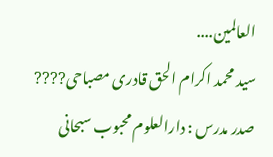العالمین....
سید محمد اکرام الحق قادری مصباحی????
صدر مدرس : دارالعلوم محبوب سبحانی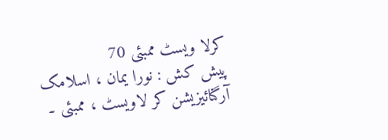کرلا ویسٹ ممبئی 70
پیش کش : نورا یمان ، اسلامک آرگنائیزیشن کر لاویسٹ ، ممبئی ۔